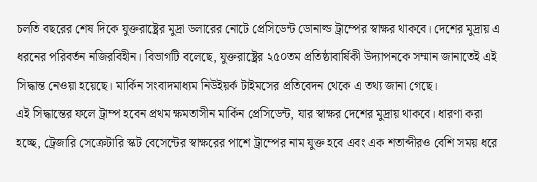চলতি বছরের শেষ দিকে যুক্তরাষ্ট্রের মুদ্রা ডলারের নোটে প্রেসিডেন্ট ডোনাল্ড ট্রাম্পের স্বাক্ষর থাকবে। দেশের মুদ্রায় এ ধরনের পরিবর্তন নজিরবিহীন। বিভাগটি বলেছে, যুক্তরাষ্ট্রের ২৫০তম প্রতিষ্ঠাবার্ষিকী উদ্যাপনকে সম্মান জানাতেই এই সিদ্ধান্ত নেওয়া হয়েছে। মার্কিন সংবাদমাধ্যম নিউইয়র্ক টাইমসের প্রতিবেদন থেকে এ তথ্য জানা গেছে।
এই সিদ্ধান্তের ফলে ট্রাম্প হবেন প্রথম ক্ষমতাসীন মার্কিন প্রেসিডেন্ট, যার স্বাক্ষর দেশের মুদ্রায় থাকবে। ধারণা করা হচ্ছে, ট্রেজারি সেক্রেটারি স্কট বেসেন্টের স্বাক্ষরের পাশে ট্রাম্পের নাম যুক্ত হবে এবং এক শতাব্দীরও বেশি সময় ধরে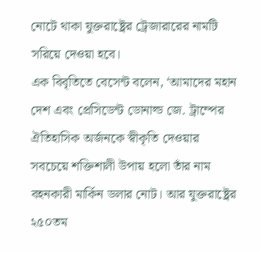নোটে থাকা যুক্তরাষ্ট্রের ট্রেজারারের নামটি সরিয়ে দেওয়া হবে।
এক বিবৃতিতে বেসেন্ট বলেন, ‘আমাদের মহান দেশ এবং প্রেসিডেন্ট ডোনাল্ড জে. ট্রাম্পের ঐতিহাসিক অর্জনকে স্বীকৃতি দেওয়ার সবচেয়ে শক্তিশালী উপায় হলো তাঁর নাম বহনকারী মার্কিন ডলার নোট। আর যুক্তরাষ্ট্রের ২৫০তম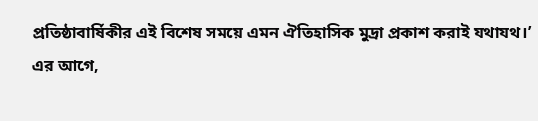প্রতিষ্ঠাবার্ষিকীর এই বিশেষ সময়ে এমন ঐতিহাসিক মুদ্রা প্রকাশ করাই যথাযথ।’
এর আগে,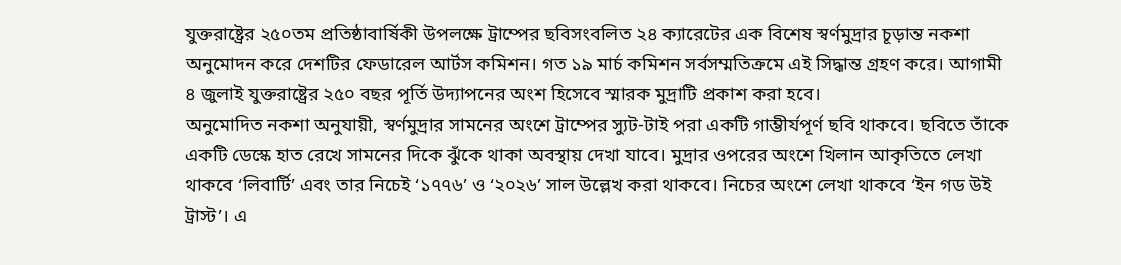যুক্তরাষ্ট্রের ২৫০তম প্রতিষ্ঠাবার্ষিকী উপলক্ষে ট্রাম্পের ছবিসংবলিত ২৪ ক্যারেটের এক বিশেষ স্বর্ণমুদ্রার চূড়ান্ত নকশা অনুমোদন করে দেশটির ফেডারেল আর্টস কমিশন। গত ১৯ মার্চ কমিশন সর্বসম্মতিক্রমে এই সিদ্ধান্ত গ্রহণ করে। আগামী ৪ জুলাই যুক্তরাষ্ট্রের ২৫০ বছর পূর্তি উদ্যাপনের অংশ হিসেবে স্মারক মুদ্রাটি প্রকাশ করা হবে।
অনুমোদিত নকশা অনুযায়ী, স্বর্ণমুদ্রার সামনের অংশে ট্রাম্পের স্যুট-টাই পরা একটি গাম্ভীর্যপূর্ণ ছবি থাকবে। ছবিতে তাঁকে একটি ডেস্কে হাত রেখে সামনের দিকে ঝুঁকে থাকা অবস্থায় দেখা যাবে। মুদ্রার ওপরের অংশে খিলান আকৃতিতে লেখা থাকবে ‘লিবার্টি’ এবং তার নিচেই ‘১৭৭৬’ ও ‘২০২৬’ সাল উল্লেখ করা থাকবে। নিচের অংশে লেখা থাকবে ‘ইন গড উই ট্রাস্ট’। এ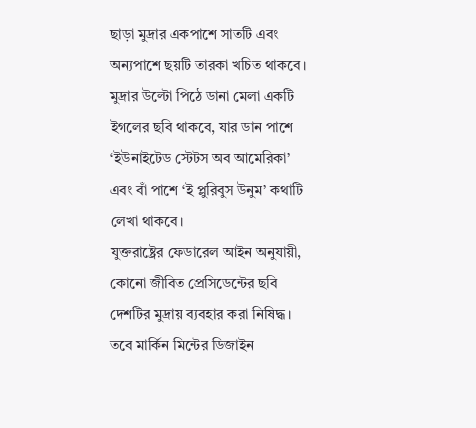ছাড়া মুদ্রার একপাশে সাতটি এবং অন্যপাশে ছয়টি তারকা খচিত থাকবে।
মুদ্রার উল্টো পিঠে ডানা মেলা একটি ইগলের ছবি থাকবে, যার ডান পাশে ‘ইউনাইটেড স্টেটস অব আমেরিকা’ এবং বাঁ পাশে ‘ই প্লুরিবুস উনুম’ কথাটি লেখা থাকবে।
যুক্তরাষ্ট্রের ফেডারেল আইন অনুযায়ী, কোনো জীবিত প্রেসিডেন্টের ছবি দেশটির মুদ্রায় ব্যবহার করা নিষিদ্ধ। তবে মার্কিন মিন্টের ডিজাইন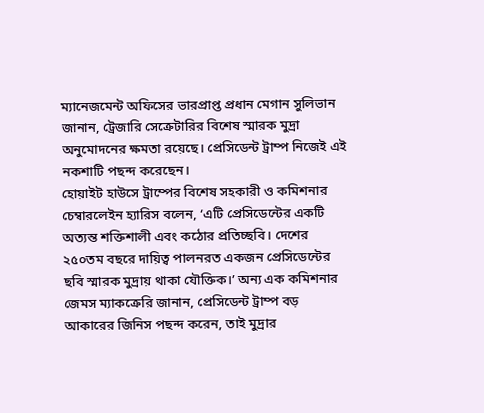ম্যানেজমেন্ট অফিসের ভারপ্রাপ্ত প্রধান মেগান সুলিভান জানান, ট্রেজারি সেক্রেটারির বিশেষ স্মারক মুদ্রা অনুমোদনের ক্ষমতা রয়েছে। প্রেসিডেন্ট ট্রাম্প নিজেই এই নকশাটি পছন্দ করেছেন।
হোয়াইট হাউসে ট্রাম্পের বিশেষ সহকারী ও কমিশনার চেম্বারলেইন হ্যারিস বলেন, ‘এটি প্রেসিডেন্টের একটি অত্যন্ত শক্তিশালী এবং কঠোর প্রতিচ্ছবি। দেশের ২৫০তম বছরে দায়িত্ব পালনরত একজন প্রেসিডেন্টের ছবি স্মারক মুদ্রায় থাকা যৌক্তিক।’ অন্য এক কমিশনার জেমস ম্যাকক্রেরি জানান, প্রেসিডেন্ট ট্রাম্প বড় আকারের জিনিস পছন্দ করেন, তাই মুদ্রার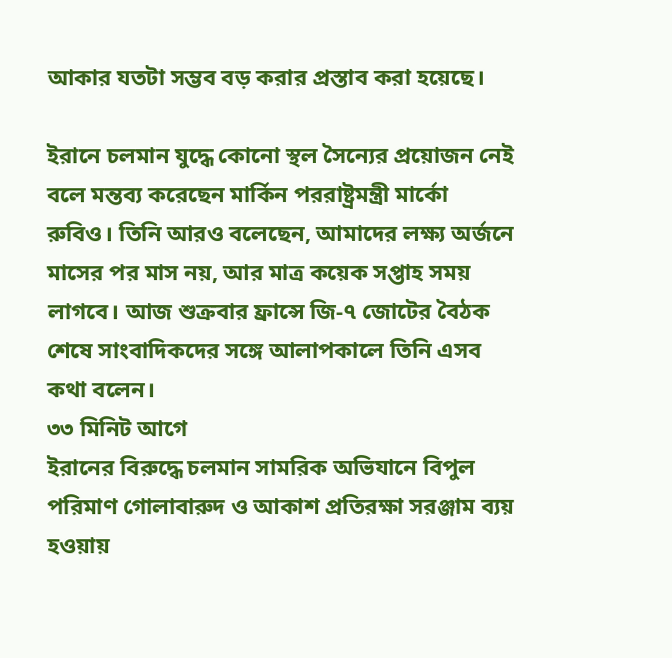আকার যতটা সম্ভব বড় করার প্রস্তাব করা হয়েছে।

ইরানে চলমান যুদ্ধে কোনো স্থল সৈন্যের প্রয়োজন নেই বলে মন্তব্য করেছেন মার্কিন পররাষ্ট্রমন্ত্রী মার্কো রুবিও। তিনি আরও বলেছেন, আমাদের লক্ষ্য অর্জনে মাসের পর মাস নয়, আর মাত্র কয়েক সপ্তাহ সময় লাগবে। আজ শুক্রবার ফ্রান্সে জি-৭ জোটের বৈঠক শেষে সাংবাদিকদের সঙ্গে আলাপকালে তিনি এসব কথা বলেন।
৩৩ মিনিট আগে
ইরানের বিরুদ্ধে চলমান সামরিক অভিযানে বিপুল পরিমাণ গোলাবারুদ ও আকাশ প্রতিরক্ষা সরঞ্জাম ব্যয় হওয়ায়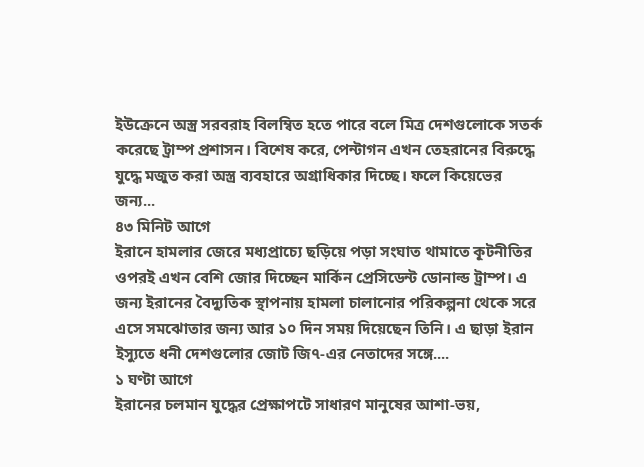ইউক্রেনে অস্ত্র সরবরাহ বিলম্বিত হতে পারে বলে মিত্র দেশগুলোকে সতর্ক করেছে ট্রাম্প প্রশাসন। বিশেষ করে, পেন্টাগন এখন তেহরানের বিরুদ্ধে যুদ্ধে মজুত করা অস্ত্র ব্যবহারে অগ্রাধিকার দিচ্ছে। ফলে কিয়েভের জন্য...
৪৩ মিনিট আগে
ইরানে হামলার জেরে মধ্যপ্রাচ্যে ছড়িয়ে পড়া সংঘাত থামাতে কূটনীতির ওপরই এখন বেশি জোর দিচ্ছেন মার্কিন প্রেসিডেন্ট ডোনাল্ড ট্রাম্প। এ জন্য ইরানের বৈদ্যুতিক স্থাপনায় হামলা চালানোর পরিকল্পনা থেকে সরে এসে সমঝোতার জন্য আর ১০ দিন সময় দিয়েছেন তিনি। এ ছাড়া ইরান ইস্যুতে ধনী দেশগুলোর জোট জি৭-এর নেতাদের সঙ্গে....
১ ঘণ্টা আগে
ইরানের চলমান যুদ্ধের প্রেক্ষাপটে সাধারণ মানুষের আশা-ভয়,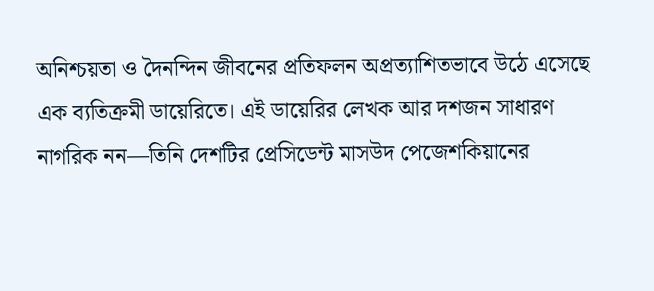অনিশ্চয়তা ও দৈনন্দিন জীবনের প্রতিফলন অপ্রত্যাশিতভাবে উঠে এসেছে এক ব্যতিক্রমী ডায়েরিতে। এই ডায়েরির লেখক আর দশজন সাধারণ নাগরিক নন—তিনি দেশটির প্রেসিডেন্ট মাসউদ পেজেশকিয়ানের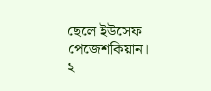ছেলে ইউসেফ পেজেশকিয়ান।
২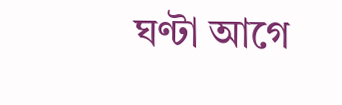ঘণ্টা আগে